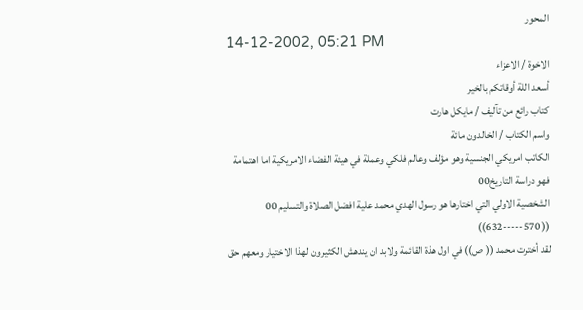المحور
14-12-2002, 05:21 PM
الاخوة / الاعزاء
أسعد اللة أوقاتكم بالخير
كتاب رائع من تآليف / مايكل هارت
واسم الكتاب / الخالدون مائة
الكاتب امريكي الجنسية وهو مؤلف وعالم فلكي وعملة في هيئة الفضاء الامريكية اما اهتمامة فهو دراسة التاريخ00
الشخصية الاولي التي اختارها هو رسول الهدي محمد علية افضل الصلاة والتسليم 00
(( 570-----632))
لقد أخترت محمد (( ص)) في اول هذة القائمة ولابد ان يندهش الكثيرون لهذا الاختيار ومعهم حق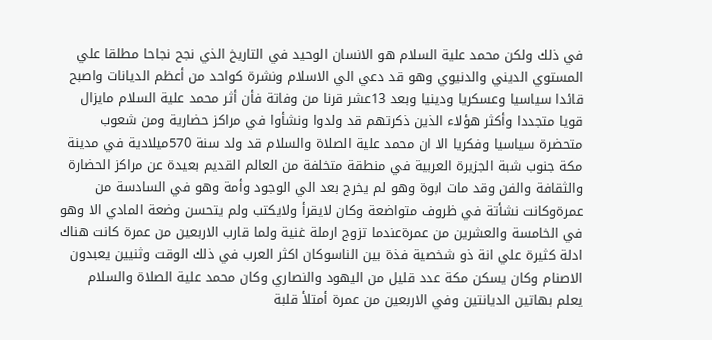في ذلك ولكن محمد علية السلام هو الانسان الوحيد في التاريخ الذي نجح نجاحا مطلقا علي المستوي الديني والدنيوي وهو قد دعي الي الاسلام ونشرة كواحد من أعظم الديانات واصبح قائدا سياسيا وعسكريا ودينيا وبعد 13عشر قرنا من وفاتة فأن أثر محمد علية السلام مايزال قويا متجددا وأكثر هؤلاء الذين ذكرتهم قد ولدوا ونشأوا في مراكز حضارية ومن شعوب متحضرة سياسيا وفكريا الا ان محمد علية الصلاة والسلام قد ولد سنة 570ميلادية في مدينة مكة جنوب شبة الجزيرة العربية في منطقة متخلفة من العالم القديم بعيدة عن مراكز الحضارة والثقافة والفن وقد مات ابوة وهو لم يخرج بعد الي الوجود وأمة وهو في السادسة من عمرةوكانت نشأتة في ظروف متواضعة وكان لايقرأ ولايكتب ولم يتحسن وضعة المادي الا وهو في الخامسة والعشرين من عمرةعندما تزوج ارملة غنية ولما قارب الاربعين من عمرة كانت هناك ادلة كثيرة علي انة ذو شخصية فذة بين الناسوكان اكثر العرب في ذلك الوقت وثنيين يعبدون الاصنام وكان يسكن مكة عدد قليل من اليهود والنصاري وكان محمد علية الصلاة والسلام يعلم بهاتين الديانتين وفي الاربعين من عمرة أمتلأ قلبة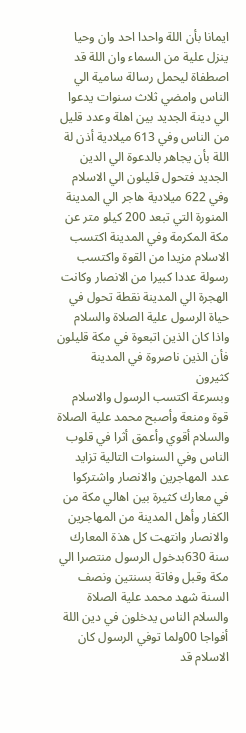ايمانا بأن اللة واحدا احد وان وحيا ينزل علية من السماء وان اللة قد اصطفاة ليحمل رسالة سامية الي الناس وامضي ثلاث سنوات يدعوا الي دينة الجديد بين اهلة وعدد قليل من الناس وفي 613 ميلادية أذن لة اللة بأن يجاهر بالدعوة الي الدين الجديد فتحول قليلون الي الاسلام وفي 622 ميلادية هاجر الي المدينة المنورة التي تبعد 200 كيلو متر عن مكة المكرمة وفي المدينة اكتسب الاسلام مزيدا من القوة واكتسب رسولة عددا كبيرا من الانصار وكانت الهجرة الي المدينة نقطة تحول في حياة الرسول علية الصلاة والسلام واذا كان الذين اتبعوة في مكة قليلون فأن الذين ناصروة في المدينة كثيرون
وبسرعة اكتسب الرسول والاسلام قوة ومنعة وأصبح محمد علية الصلاة والسلام أقوي وأعمق أثرا في قلوب الناس وفي السنوات التالية تزايد عدد المهاجرين والانصار واشتركوا في معارك كثيرة بين اهالي مكة من الكفار وأهل المدينة من المهاجرين والانصار وانتهت كل هذة المعارك سنة 630بدخول الرسول منتصرا الي مكة وقبل وفاتة بسنتين ونصف السنة شهد محمد علية الصلاة والسلام الناس يدخلون في دين اللة أفواجا 00ولما توفي الرسول كان الاسلام قد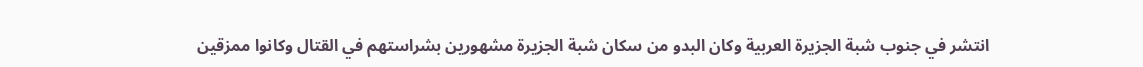انتشر في جنوب شبة الجزيرة العربية وكان البدو من سكان شبة الجزيرة مشهورين بشراستهم في القتال وكانوا ممزقين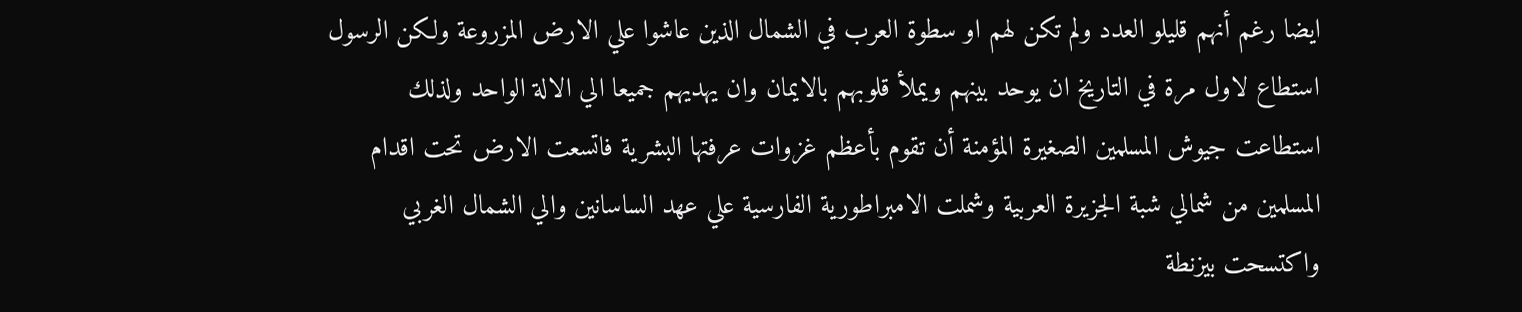ايضا رغم أنهم قليلو العدد ولم تكن لهم او سطوة العرب في الشمال الذين عاشوا علي الارض المزروعة ولكن الرسول استطاع لاول مرة في التاريخ ان يوحد بينهم ويملأ قلوبهم بالايمان وان يهديهم جميعا الي الالة الواحد ولذلك استطاعت جيوش المسلمين الصغيرة المؤمنة أن تقوم بأعظم غزوات عرفتها البشرية فاتسعت الارض تحت اقدام المسلمين من شمالي شبة الجزيرة العربية وشملت الامبراطورية الفارسية علي عهد الساسانين والي الشمال الغربي واكتسحت بيزنطة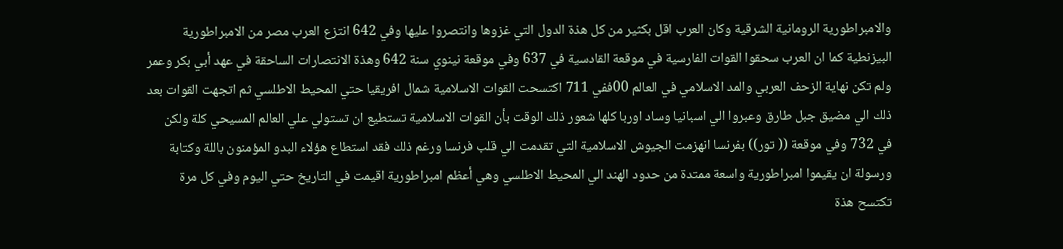والامبراطورية الرومانية الشرقية وكان العرب اقل بكثير من كل هذة الدول التي غزوها وانتصروا عليها وفي 642 انتزع العرب مصر من الامبراطورية البيزنطية كما ان العرب سحقوا القوات الفارسية في موقعة القادسية في 637 وفي موقعة نينوي سنة 642 وهذة الانتصارات الساحقة في عهد أبي بكر وعمر ولم تكن نهاية الزحف العربي والمد الاسلامي في العالم 00ففي 711 اكتسحت القوات الاسلامية شمال افريقيا حتي المحيط الاطلسي ثم اتجهت القوات بعد ذلك الي مضيق جبل طارق وعبروا الي اسبانيا وساد اوربا كلها شعور ذلك الوقت بأن القوات الاسلامية تستطيع ان تستولي علي العالم المسيحي كلة ولكن في 732 وفي موقعة (( تور)) بفرنسا انهزمت الجيوش الاسلامية التي تقدمت الي قلب فرنسا ورغم ذلك فقد استطاع هؤلاء البدو المؤمنون باللة وكتابة ورسولة ان يقيموا امبراطورية واسعة ممتدة من حدود الهند الي المحيط الاطلسي وهي أعظم امبراطورية اقيمت في التاريخ حتي اليوم وفي كل مرة تكتسح هذة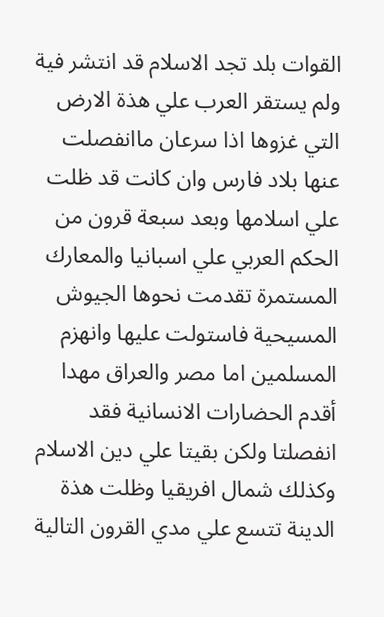القوات بلد تجد الاسلام قد انتشر فية ولم يستقر العرب علي هذة الارض التي غزوها اذا سرعان ماانفصلت عنها بلاد فارس وان كانت قد ظلت علي اسلامها وبعد سبعة قرون من الحكم العربي علي اسبانيا والمعارك المستمرة تقدمت نحوها الجيوش المسيحية فاستولت عليها وانهزم المسلمين اما مصر والعراق مهدا أقدم الحضارات الانسانية فقد انفصلتا ولكن بقيتا علي دين الاسلام وكذلك شمال افريقيا وظلت هذة الدينة تتسع علي مدي القرون التالية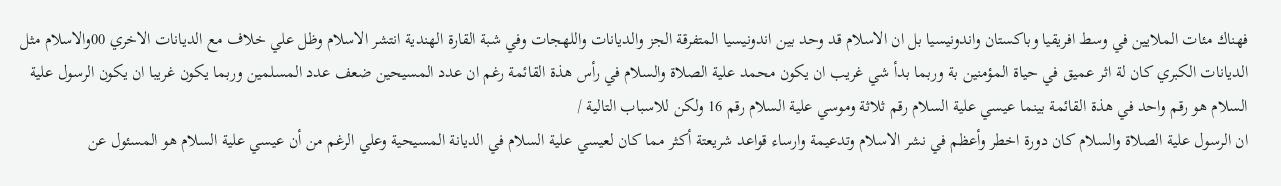فهناك مئات الملايين في وسط افريقيا وباكستان واندونيسيا بل ان الاسلام قد وحد بين اندونيسيا المتفرقة الجز والديانات واللهجات وفي شبة القارة الهندية انتشر الاسلام وظل علي خلاف مع الديانات الاخري 00والاسلام مثل الديانات الكبري كان لة اثر عميق في حياة المؤمنين بة وربما بدأ شي غريب ان يكون محمد علية الصلاة والسلام في رأس هذة القائمة رغم ان عدد المسيحين ضعف عدد المسلمين وربما يكون غريبا ان يكون الرسول علية السلام هو رقم واحد في هذة القائمة بينما عيسي علية السلام رقم ثلاثة وموسي علية السلام رقم 16 ولكن للاسباب التالية /
ان الرسول علية الصلاة والسلام كان دورة اخطر وأعظم في نشر الاسلام وتدعيمة وارساء قواعد شريعتة أكثر مما كان لعيسي علية السلام في الديانة المسيحية وعلي الرغم من أن عيسي علية السلام هو المسئول عن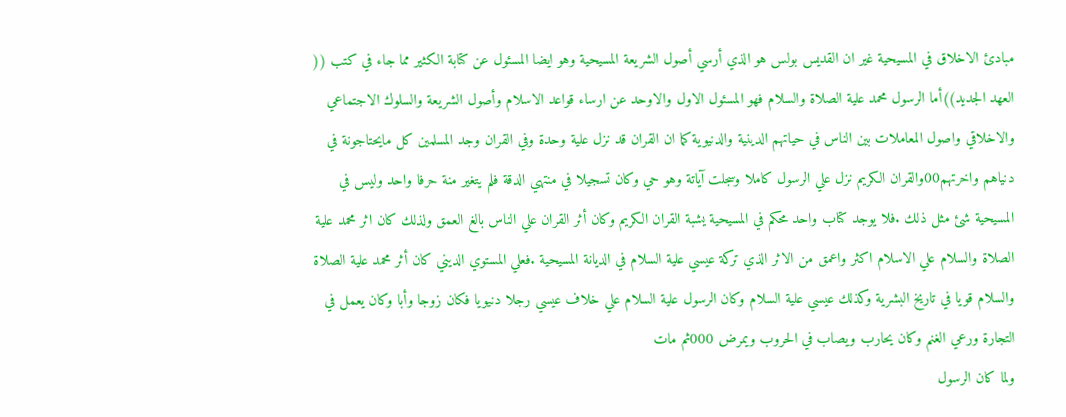مبادئ الاخلاق في المسيحية غير ان القديس بولس هو الذي أرسي أصول الشريعة المسيحية وهو ايضا المسئول عن كتابة الكثير مما جاء في كتب (( العهد الجديد))أما الرسول محمد علية الصلاة والسلام فهو المسئول الاول والاوحد عن ارساء قواعد الاسلام وأصول الشريعة والسلوك الاجتماعي والاخلاقي واصول المعاملات بين الناس في حياتهم الدينية والدنيوية كما ان القران قد نزل علية وحدة وفي القران وجد المسلمين كل مايحتاجونة في دنياهم واخرتهم00والقران الكريم نزل علي الرسول كاملا وسجلت آياتة وهو حي وكان تسجيلا في منتهي الدقة فلم يتغير منة حرفا واحد وليس في المسيحية شئ مثل ذلك .فلا يوجد كتاب واحد محكم في المسيحية يشبة القران الكريم وكان أثر القران علي الناس بالغ العمق ولذلك كان اثر محمد علية الصلاة والسلام علي الاسلام اكثر واعمق من الاثر الذي تركة عيسي علية السلام في الديانة المسيحية .فعلي المستوي الديني كان أثر محمد علية الصلاة والسلام قويا في تاريخ البشرية وكذلك عيسي علية السلام وكان الرسول علية السلام علي خلاف عيسي رجلا دنيويا فكان زوجا وأبا وكان يعمل في التجارة ورعي الغنم وكان يحارب ويصاب في الحروب ويمرض 000ثم مات
ولما كان الرسول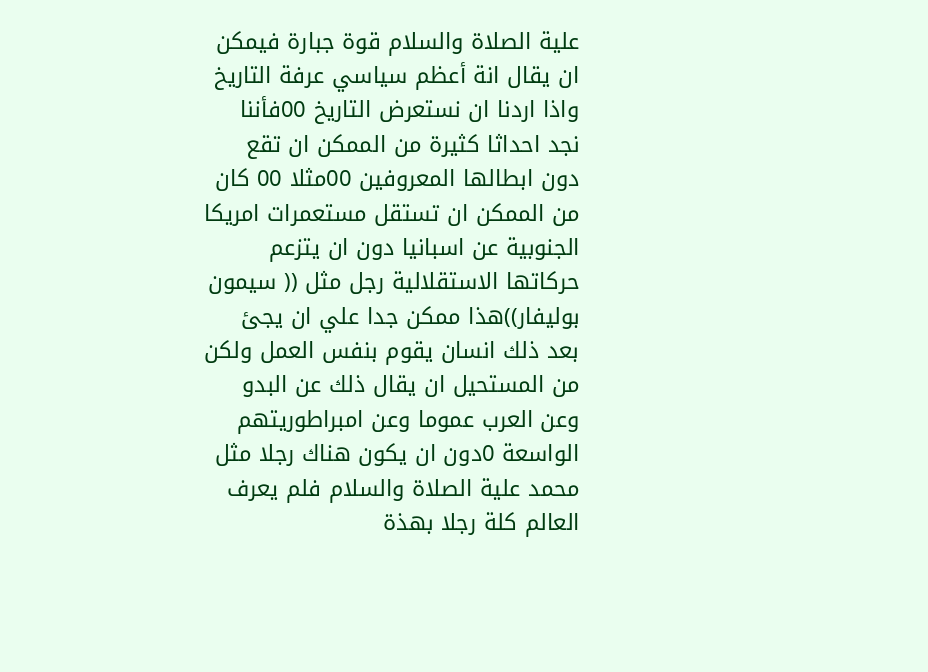علية الصلاة والسلام قوة جبارة فيمكن ان يقال انة أعظم سياسي عرفة التاريخ واذا اردنا ان نستعرض التاريخ 00فأننا نجد احداثا كثيرة من الممكن ان تقع دون ابطالها المعروفين 00مثلا 00 كان من الممكن ان تستقل مستعمرات امريكا الجنوبية عن اسبانيا دون ان يتزعم حركاتها الاستقلالية رجل مثل (( سيمون بوليفار))هذا ممكن جدا علي ان يجئ بعد ذلك انسان يقوم بنفس العمل ولكن من المستحيل ان يقال ذلك عن البدو وعن العرب عموما وعن امبراطوريتهم الواسعة 0دون ان يكون هناك رجلا مثل محمد علية الصلاة والسلام فلم يعرف العالم كلة رجلا بهذة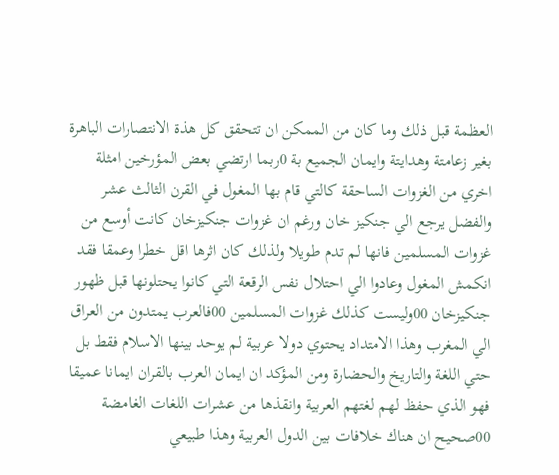العظمة قبل ذلك وما كان من الممكن ان تتحقق كل هذة الانتصارات الباهرة بغير زعامتة وهدايتة وايمان الجميع بة 0ربما ارتضي بعض المؤرخين امثلة اخري من الغزوات الساحقة كالتي قام بها المغول في القرن الثالث عشر والفضل يرجع الي جنكيز خان ورغم ان غزوات جنكيزخان كانت أوسع من غزوات المسلمين فانها لم تدم طويلا ولذلك كان اثرها اقل خطرا وعمقا فقد انكمش المغول وعادوا الي احتلال نفس الرقعة التي كانوا يحتلونها قبل ظهور جنكيزخان 00وليست كذلك غزوات المسلمين 00فالعرب يمتدون من العراق الي المغرب وهذا الامتداد يحتوي دولا عربية لم يوحد بينها الاسلام فقط بل حتي اللغة والتاريخ والحضارة ومن المؤكد ان ايمان العرب بالقران ايمانا عميقا فهو الذي حفظ لهم لغتهم العربية وانقذها من عشرات اللغات الغامضة 00صحيح ان هناك خلافات بين الدول العربية وهذا طبيعي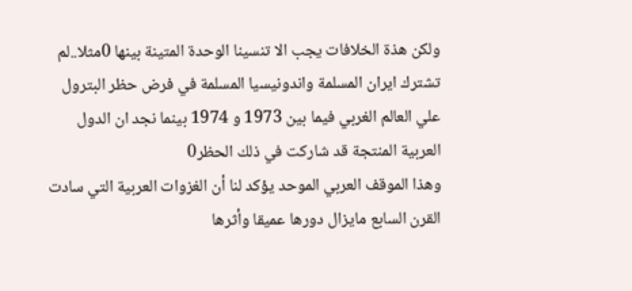ولكن هذة الخلافات يجب الا تنسينا الوحدة المتينة بينها 0مثلا..لم تشترك ايران المسلمة واندونيسيا المسلمة في فرض حظر البترول علي العالم الغربي فيما بين 1973 و 1974 بينما نجد ان الدول العربية المنتجة قد شاركت في ذلك الحظر0
وهذا الموقف العربي الموحد يؤكد لنا أن الغزوات العربية التي سادت القرن السابع مايزال دورها عميقا وأثرها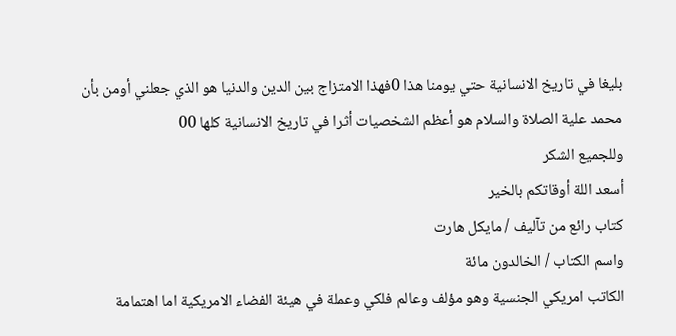بليغا في تاريخ الانسانية حتي يومنا هذا 0فهذا الامتزاج بين الدين والدنيا هو الذي جعلني أومن بأن محمد علية الصلاة والسلام هو أعظم الشخصيات أثرا في تاريخ الانسانية كلها 00
وللجميع الشكر
أسعد اللة أوقاتكم بالخير
كتاب رائع من تآليف / مايكل هارت
واسم الكتاب / الخالدون مائة
الكاتب امريكي الجنسية وهو مؤلف وعالم فلكي وعملة في هيئة الفضاء الامريكية اما اهتمامة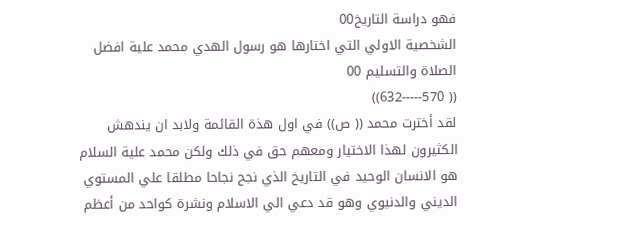فهو دراسة التاريخ00
الشخصية الاولي التي اختارها هو رسول الهدي محمد علية افضل الصلاة والتسليم 00
(( 570-----632))
لقد أخترت محمد (( ص)) في اول هذة القائمة ولابد ان يندهش الكثيرون لهذا الاختيار ومعهم حق في ذلك ولكن محمد علية السلام هو الانسان الوحيد في التاريخ الذي نجح نجاحا مطلقا علي المستوي الديني والدنيوي وهو قد دعي الي الاسلام ونشرة كواحد من أعظم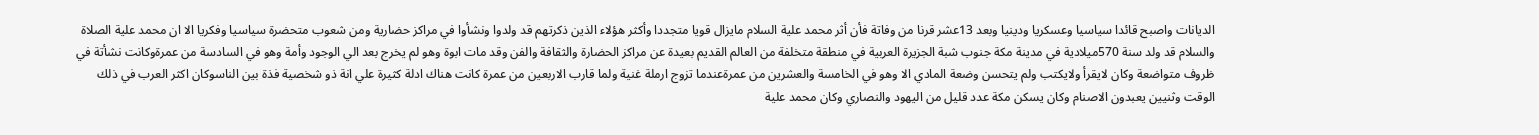الديانات واصبح قائدا سياسيا وعسكريا ودينيا وبعد 13عشر قرنا من وفاتة فأن أثر محمد علية السلام مايزال قويا متجددا وأكثر هؤلاء الذين ذكرتهم قد ولدوا ونشأوا في مراكز حضارية ومن شعوب متحضرة سياسيا وفكريا الا ان محمد علية الصلاة والسلام قد ولد سنة 570ميلادية في مدينة مكة جنوب شبة الجزيرة العربية في منطقة متخلفة من العالم القديم بعيدة عن مراكز الحضارة والثقافة والفن وقد مات ابوة وهو لم يخرج بعد الي الوجود وأمة وهو في السادسة من عمرةوكانت نشأتة في ظروف متواضعة وكان لايقرأ ولايكتب ولم يتحسن وضعة المادي الا وهو في الخامسة والعشرين من عمرةعندما تزوج ارملة غنية ولما قارب الاربعين من عمرة كانت هناك ادلة كثيرة علي انة ذو شخصية فذة بين الناسوكان اكثر العرب في ذلك الوقت وثنيين يعبدون الاصنام وكان يسكن مكة عدد قليل من اليهود والنصاري وكان محمد علية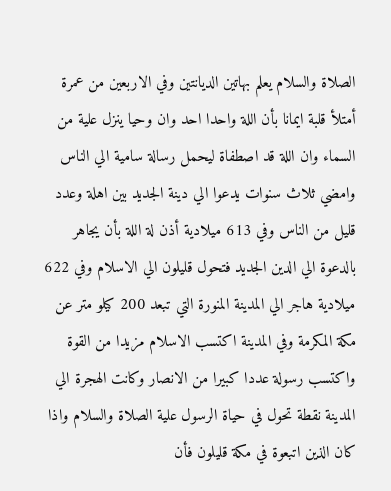الصلاة والسلام يعلم بهاتين الديانتين وفي الاربعين من عمرة أمتلأ قلبة ايمانا بأن اللة واحدا احد وان وحيا ينزل علية من السماء وان اللة قد اصطفاة ليحمل رسالة سامية الي الناس وامضي ثلاث سنوات يدعوا الي دينة الجديد بين اهلة وعدد قليل من الناس وفي 613 ميلادية أذن لة اللة بأن يجاهر بالدعوة الي الدين الجديد فتحول قليلون الي الاسلام وفي 622 ميلادية هاجر الي المدينة المنورة التي تبعد 200 كيلو متر عن مكة المكرمة وفي المدينة اكتسب الاسلام مزيدا من القوة واكتسب رسولة عددا كبيرا من الانصار وكانت الهجرة الي المدينة نقطة تحول في حياة الرسول علية الصلاة والسلام واذا كان الذين اتبعوة في مكة قليلون فأن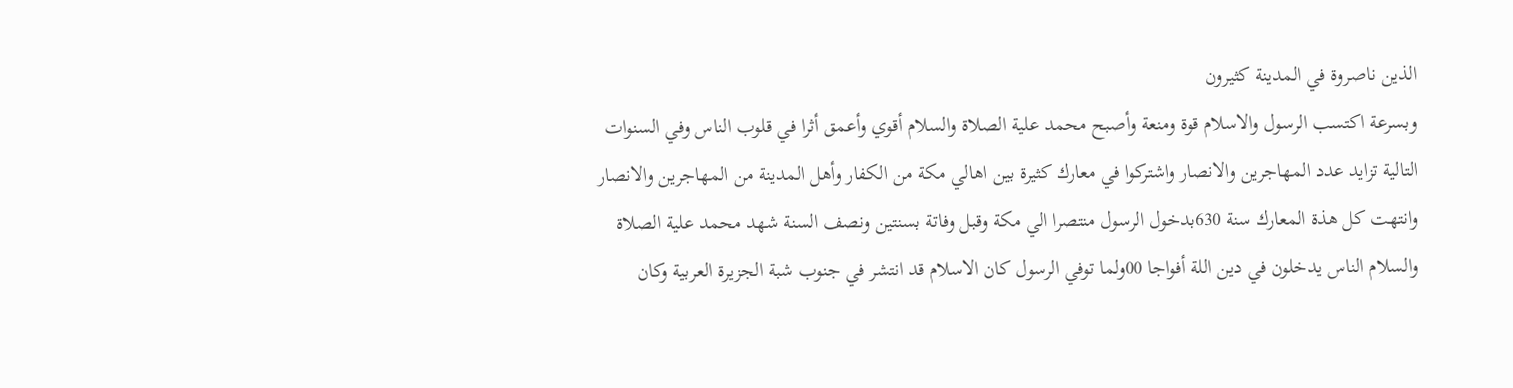الذين ناصروة في المدينة كثيرون
وبسرعة اكتسب الرسول والاسلام قوة ومنعة وأصبح محمد علية الصلاة والسلام أقوي وأعمق أثرا في قلوب الناس وفي السنوات التالية تزايد عدد المهاجرين والانصار واشتركوا في معارك كثيرة بين اهالي مكة من الكفار وأهل المدينة من المهاجرين والانصار وانتهت كل هذة المعارك سنة 630بدخول الرسول منتصرا الي مكة وقبل وفاتة بسنتين ونصف السنة شهد محمد علية الصلاة والسلام الناس يدخلون في دين اللة أفواجا 00ولما توفي الرسول كان الاسلام قد انتشر في جنوب شبة الجزيرة العربية وكان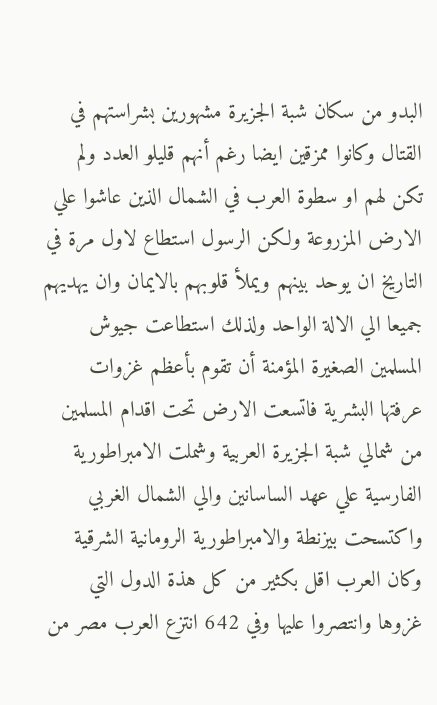البدو من سكان شبة الجزيرة مشهورين بشراستهم في القتال وكانوا ممزقين ايضا رغم أنهم قليلو العدد ولم تكن لهم او سطوة العرب في الشمال الذين عاشوا علي الارض المزروعة ولكن الرسول استطاع لاول مرة في التاريخ ان يوحد بينهم ويملأ قلوبهم بالايمان وان يهديهم جميعا الي الالة الواحد ولذلك استطاعت جيوش المسلمين الصغيرة المؤمنة أن تقوم بأعظم غزوات عرفتها البشرية فاتسعت الارض تحت اقدام المسلمين من شمالي شبة الجزيرة العربية وشملت الامبراطورية الفارسية علي عهد الساسانين والي الشمال الغربي واكتسحت بيزنطة والامبراطورية الرومانية الشرقية وكان العرب اقل بكثير من كل هذة الدول التي غزوها وانتصروا عليها وفي 642 انتزع العرب مصر من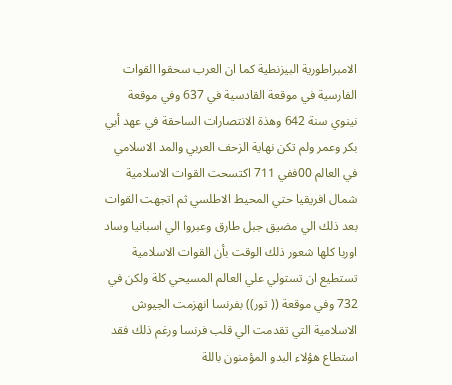الامبراطورية البيزنطية كما ان العرب سحقوا القوات الفارسية في موقعة القادسية في 637 وفي موقعة نينوي سنة 642 وهذة الانتصارات الساحقة في عهد أبي بكر وعمر ولم تكن نهاية الزحف العربي والمد الاسلامي في العالم 00ففي 711 اكتسحت القوات الاسلامية شمال افريقيا حتي المحيط الاطلسي ثم اتجهت القوات بعد ذلك الي مضيق جبل طارق وعبروا الي اسبانيا وساد اوربا كلها شعور ذلك الوقت بأن القوات الاسلامية تستطيع ان تستولي علي العالم المسيحي كلة ولكن في 732 وفي موقعة (( تور)) بفرنسا انهزمت الجيوش الاسلامية التي تقدمت الي قلب فرنسا ورغم ذلك فقد استطاع هؤلاء البدو المؤمنون باللة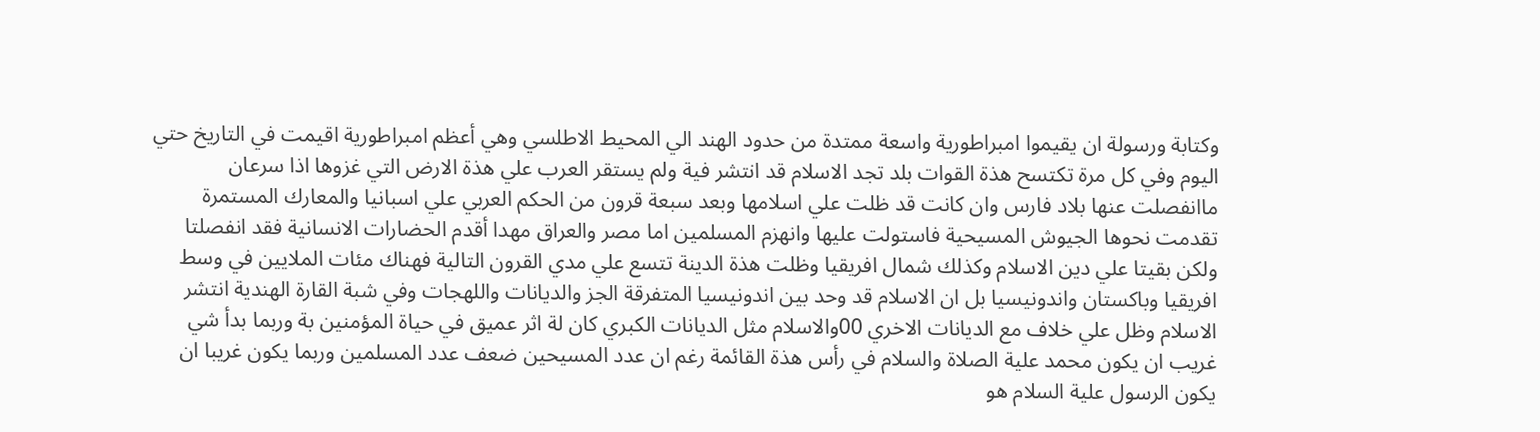وكتابة ورسولة ان يقيموا امبراطورية واسعة ممتدة من حدود الهند الي المحيط الاطلسي وهي أعظم امبراطورية اقيمت في التاريخ حتي اليوم وفي كل مرة تكتسح هذة القوات بلد تجد الاسلام قد انتشر فية ولم يستقر العرب علي هذة الارض التي غزوها اذا سرعان ماانفصلت عنها بلاد فارس وان كانت قد ظلت علي اسلامها وبعد سبعة قرون من الحكم العربي علي اسبانيا والمعارك المستمرة تقدمت نحوها الجيوش المسيحية فاستولت عليها وانهزم المسلمين اما مصر والعراق مهدا أقدم الحضارات الانسانية فقد انفصلتا ولكن بقيتا علي دين الاسلام وكذلك شمال افريقيا وظلت هذة الدينة تتسع علي مدي القرون التالية فهناك مئات الملايين في وسط افريقيا وباكستان واندونيسيا بل ان الاسلام قد وحد بين اندونيسيا المتفرقة الجز والديانات واللهجات وفي شبة القارة الهندية انتشر الاسلام وظل علي خلاف مع الديانات الاخري 00والاسلام مثل الديانات الكبري كان لة اثر عميق في حياة المؤمنين بة وربما بدأ شي غريب ان يكون محمد علية الصلاة والسلام في رأس هذة القائمة رغم ان عدد المسيحين ضعف عدد المسلمين وربما يكون غريبا ان يكون الرسول علية السلام هو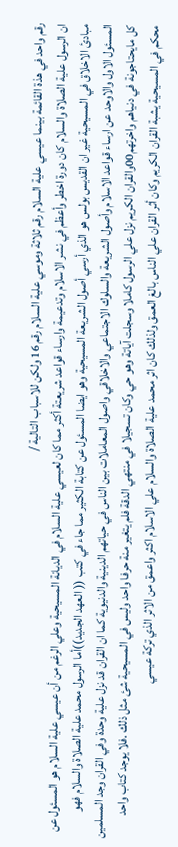رقم واحد في هذة القائمة بينما عيسي علية السلام رقم ثلاثة وموسي علية السلام رقم 16 ولكن للاسباب التالية /
ان الرسول علية الصلاة والسلام كان دورة اخطر وأعظم في نشر الاسلام وتدعيمة وارساء قواعد شريعتة أكثر مما كان لعيسي علية السلام في الديانة المسيحية وعلي الرغم من أن عيسي علية السلام هو المسئول عن مبادئ الاخلاق في المسيحية غير ان القديس بولس هو الذي أرسي أصول الشريعة المسيحية وهو ايضا المسئول عن كتابة الكثير مما جاء في كتب (( العهد الجديد))أما الرسول محمد علية الصلاة والسلام فهو المسئول الاول والاوحد عن ارساء قواعد الاسلام وأصول الشريعة والسلوك الاجتماعي والاخلاقي واصول المعاملات بين الناس في حياتهم الدينية والدنيوية كما ان القران قد نزل علية وحدة وفي القران وجد المسلمين كل مايحتاجونة في دنياهم واخرتهم00والقران الكريم نزل علي الرسول كاملا وسجلت آياتة وهو حي وكان تسجيلا في منتهي الدقة فلم يتغير منة حرفا واحد وليس في المسيحية شئ مثل ذلك .فلا يوجد كتاب واحد محكم في المسيحية يشبة القران الكريم وكان أثر القران علي الناس بالغ العمق ولذلك كان اثر محمد علية الصلاة والسلام علي الاسلام اكثر واعمق من الاثر الذي تركة عيسي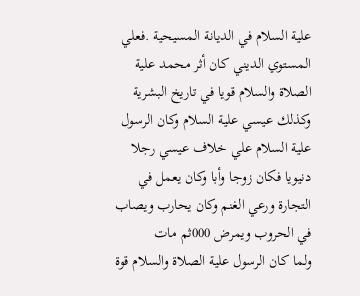علية السلام في الديانة المسيحية .فعلي المستوي الديني كان أثر محمد علية الصلاة والسلام قويا في تاريخ البشرية وكذلك عيسي علية السلام وكان الرسول علية السلام علي خلاف عيسي رجلا دنيويا فكان زوجا وأبا وكان يعمل في التجارة ورعي الغنم وكان يحارب ويصاب في الحروب ويمرض 000ثم مات
ولما كان الرسول علية الصلاة والسلام قوة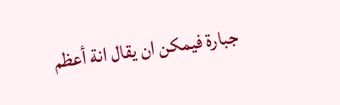جبارة فيمكن ان يقال انة أعظم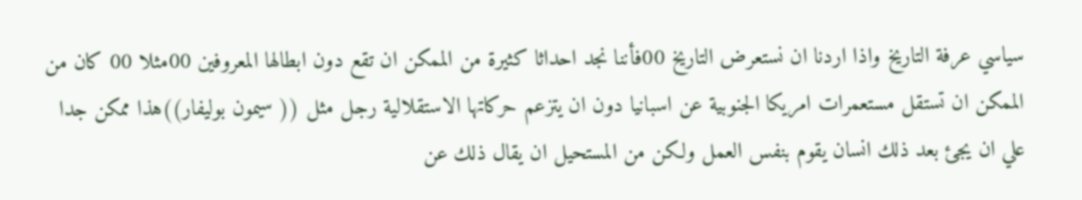سياسي عرفة التاريخ واذا اردنا ان نستعرض التاريخ 00فأننا نجد احداثا كثيرة من الممكن ان تقع دون ابطالها المعروفين 00مثلا 00 كان من الممكن ان تستقل مستعمرات امريكا الجنوبية عن اسبانيا دون ان يتزعم حركاتها الاستقلالية رجل مثل (( سيمون بوليفار))هذا ممكن جدا علي ان يجئ بعد ذلك انسان يقوم بنفس العمل ولكن من المستحيل ان يقال ذلك عن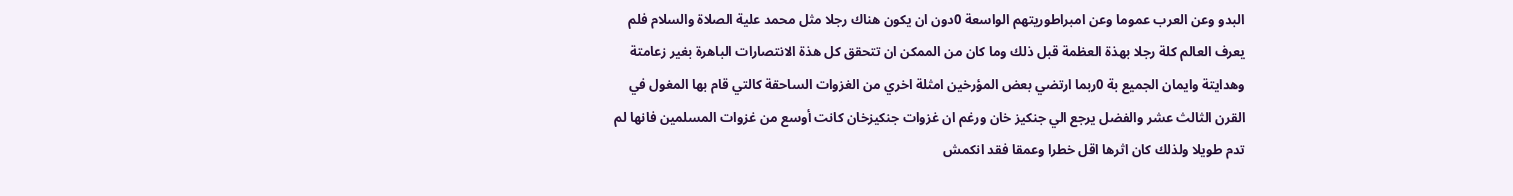البدو وعن العرب عموما وعن امبراطوريتهم الواسعة 0دون ان يكون هناك رجلا مثل محمد علية الصلاة والسلام فلم يعرف العالم كلة رجلا بهذة العظمة قبل ذلك وما كان من الممكن ان تتحقق كل هذة الانتصارات الباهرة بغير زعامتة وهدايتة وايمان الجميع بة 0ربما ارتضي بعض المؤرخين امثلة اخري من الغزوات الساحقة كالتي قام بها المغول في القرن الثالث عشر والفضل يرجع الي جنكيز خان ورغم ان غزوات جنكيزخان كانت أوسع من غزوات المسلمين فانها لم تدم طويلا ولذلك كان اثرها اقل خطرا وعمقا فقد انكمش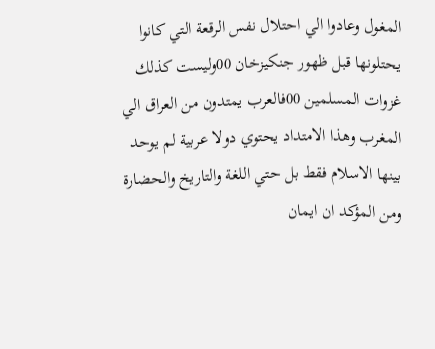المغول وعادوا الي احتلال نفس الرقعة التي كانوا يحتلونها قبل ظهور جنكيزخان 00وليست كذلك غزوات المسلمين 00فالعرب يمتدون من العراق الي المغرب وهذا الامتداد يحتوي دولا عربية لم يوحد بينها الاسلام فقط بل حتي اللغة والتاريخ والحضارة ومن المؤكد ان ايمان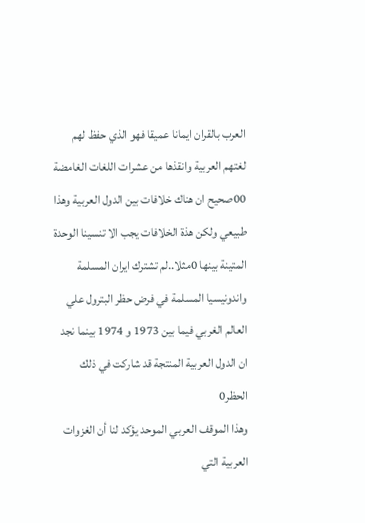العرب بالقران ايمانا عميقا فهو الذي حفظ لهم لغتهم العربية وانقذها من عشرات اللغات الغامضة 00صحيح ان هناك خلافات بين الدول العربية وهذا طبيعي ولكن هذة الخلافات يجب الا تنسينا الوحدة المتينة بينها 0مثلا..لم تشترك ايران المسلمة واندونيسيا المسلمة في فرض حظر البترول علي العالم الغربي فيما بين 1973 و 1974 بينما نجد ان الدول العربية المنتجة قد شاركت في ذلك الحظر0
وهذا الموقف العربي الموحد يؤكد لنا أن الغزوات العربية التي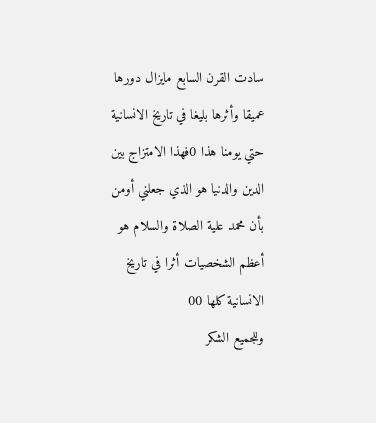سادت القرن السابع مايزال دورها عميقا وأثرها بليغا في تاريخ الانسانية حتي يومنا هذا 0فهذا الامتزاج بين الدين والدنيا هو الذي جعلني أومن بأن محمد علية الصلاة والسلام هو أعظم الشخصيات أثرا في تاريخ الانسانية كلها 00
وللجميع الشكر